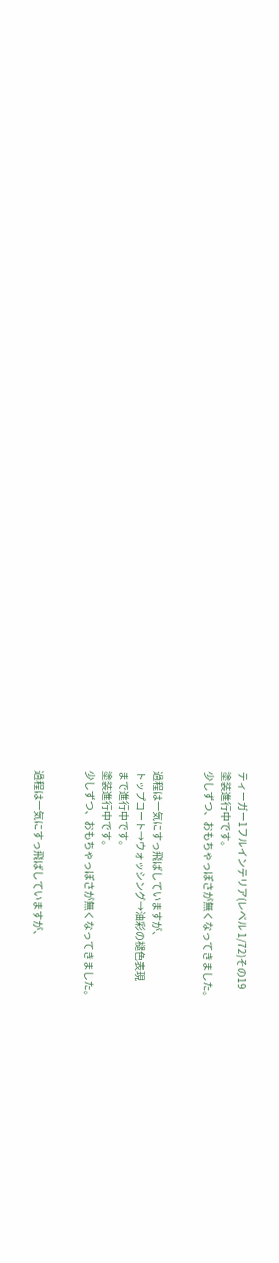ティーガー1フルインテリア(レベル 1/72)その19
塗装進行中です。
少しずつ、おもちゃっぽさが無くなってきました。


過程は一気にすっ飛ばしていますが、
トップコート→ウォッシング→油彩の褪色表現
まで進行中です。
塗装進行中です。
少しずつ、おもちゃっぽさが無くなってきました。


過程は一気にすっ飛ばしていますが、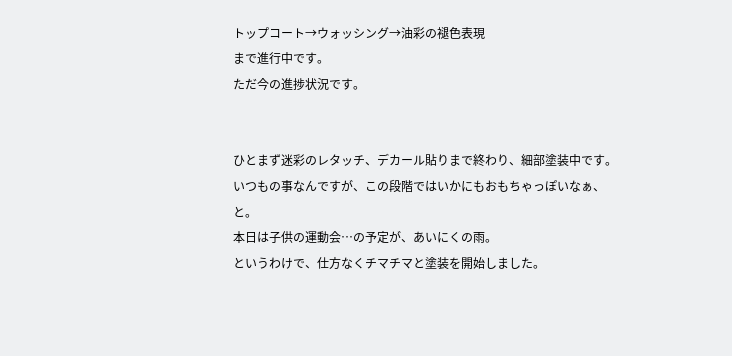トップコート→ウォッシング→油彩の褪色表現
まで進行中です。
ただ今の進捗状況です。


ひとまず迷彩のレタッチ、デカール貼りまで終わり、細部塗装中です。
いつもの事なんですが、この段階ではいかにもおもちゃっぽいなぁ、と。
本日は子供の運動会…の予定が、あいにくの雨。
というわけで、仕方なくチマチマと塗装を開始しました。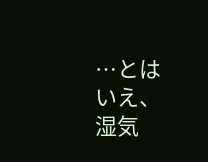…とはいえ、湿気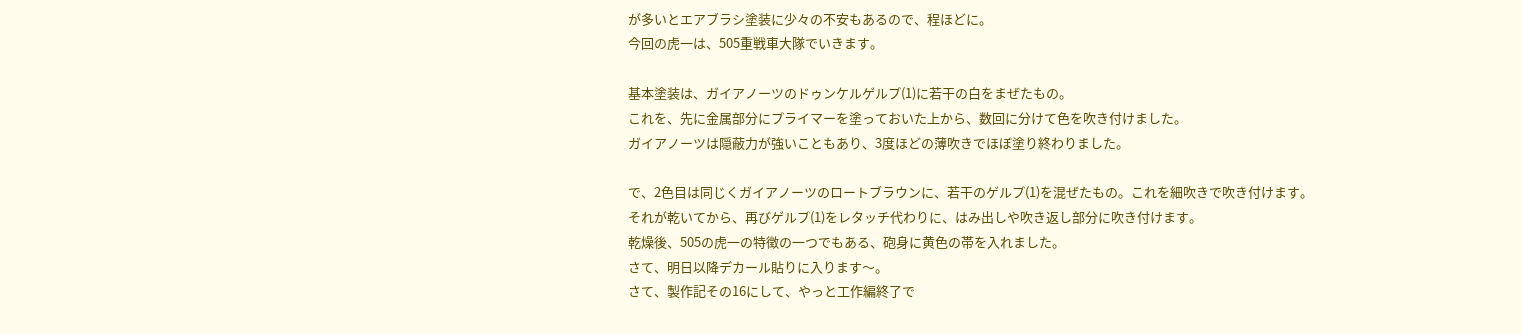が多いとエアブラシ塗装に少々の不安もあるので、程ほどに。
今回の虎一は、505重戦車大隊でいきます。

基本塗装は、ガイアノーツのドゥンケルゲルプ(1)に若干の白をまぜたもの。
これを、先に金属部分にプライマーを塗っておいた上から、数回に分けて色を吹き付けました。
ガイアノーツは隠蔽力が強いこともあり、3度ほどの薄吹きでほぼ塗り終わりました。

で、2色目は同じくガイアノーツのロートブラウンに、若干のゲルプ(1)を混ぜたもの。これを細吹きで吹き付けます。
それが乾いてから、再びゲルプ(1)をレタッチ代わりに、はみ出しや吹き返し部分に吹き付けます。
乾燥後、505の虎一の特徴の一つでもある、砲身に黄色の帯を入れました。
さて、明日以降デカール貼りに入ります〜。
さて、製作記その16にして、やっと工作編終了で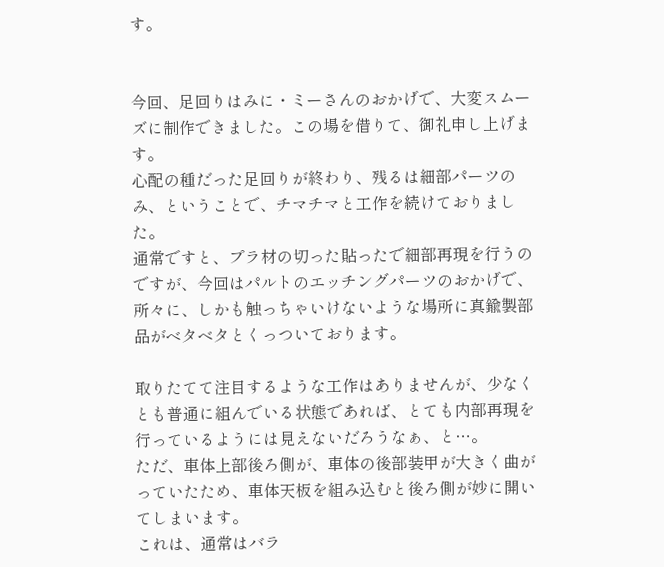す。


今回、足回りはみに・ミーさんのおかげで、大変スムーズに制作できました。この場を借りて、御礼申し上げます。
心配の種だった足回りが終わり、残るは細部パーツのみ、ということで、チマチマと工作を続けておりました。
通常ですと、プラ材の切った貼ったで細部再現を行うのですが、今回はパルトのエッチングパーツのおかげで、所々に、しかも触っちゃいけないような場所に真鍮製部品がベタベタとくっついております。

取りたてて注目するような工作はありませんが、少なくとも普通に組んでいる状態であれば、とても内部再現を行っているようには見えないだろうなぁ、と…。
ただ、車体上部後ろ側が、車体の後部装甲が大きく曲がっていたため、車体天板を組み込むと後ろ側が妙に開いてしまいます。
これは、通常はバラ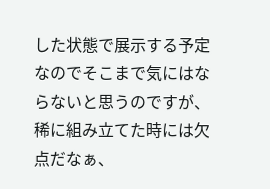した状態で展示する予定なのでそこまで気にはならないと思うのですが、稀に組み立てた時には欠点だなぁ、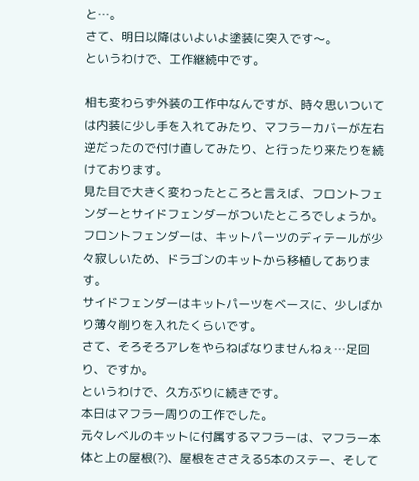と…。
さて、明日以降はいよいよ塗装に突入です〜。
というわけで、工作継続中です。

相も変わらず外装の工作中なんですが、時々思いついては内装に少し手を入れてみたり、マフラーカバーが左右逆だったので付け直してみたり、と行ったり来たりを続けております。
見た目で大きく変わったところと言えば、フロントフェンダーとサイドフェンダーがついたところでしょうか。
フロントフェンダーは、キットパーツのディテールが少々寂しいため、ドラゴンのキットから移植してあります。
サイドフェンダーはキットパーツをベースに、少しばかり薄々削りを入れたくらいです。
さて、そろそろアレをやらねばなりませんねぇ…足回り、ですか。
というわけで、久方ぶりに続きです。
本日はマフラー周りの工作でした。
元々レベルのキットに付属するマフラーは、マフラー本体と上の屋根(?)、屋根をささえる5本のステー、そして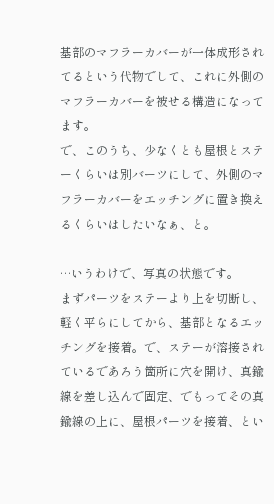基部のマフラーカバーが一体成形されてるという代物でして、これに外側のマフラーカバーを被せる構造になってます。
で、このうち、少なくとも屋根とステーくらいは別バーツにして、外側のマフラーカバーをエッチングに置き換えるくらいはしたいなぁ、と。

…いうわけで、写真の状態です。
まずパーツをステーより上を切断し、軽く平らにしてから、基部となるエッチングを接着。で、ステーが溶接されているであろう箇所に穴を開け、真鍮線を差し込んで固定、でもってその真鍮線の上に、屋根パーツを接着、とい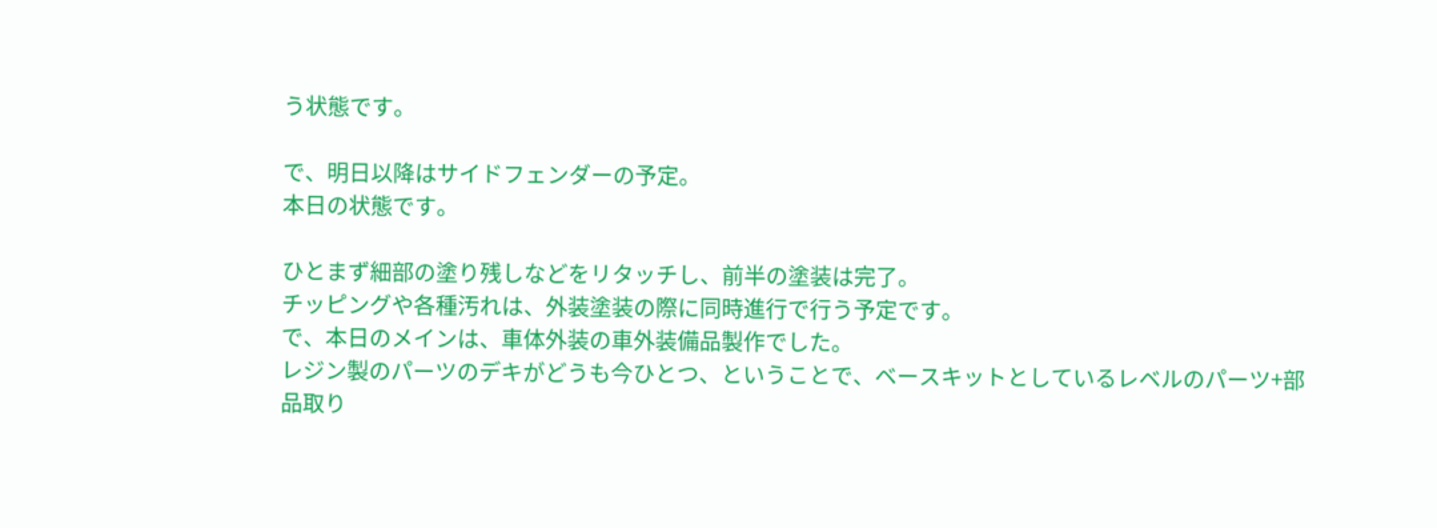う状態です。

で、明日以降はサイドフェンダーの予定。
本日の状態です。

ひとまず細部の塗り残しなどをリタッチし、前半の塗装は完了。
チッピングや各種汚れは、外装塗装の際に同時進行で行う予定です。
で、本日のメインは、車体外装の車外装備品製作でした。
レジン製のパーツのデキがどうも今ひとつ、ということで、ベースキットとしているレベルのパーツ+部品取り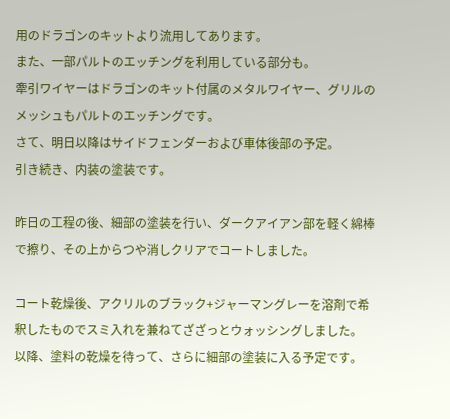用のドラゴンのキットより流用してあります。
また、一部パルトのエッチングを利用している部分も。
牽引ワイヤーはドラゴンのキット付属のメタルワイヤー、グリルのメッシュもパルトのエッチングです。
さて、明日以降はサイドフェンダーおよび車体後部の予定。
引き続き、内装の塗装です。

昨日の工程の後、細部の塗装を行い、ダークアイアン部を軽く綿棒で擦り、その上からつや消しクリアでコートしました。

コート乾燥後、アクリルのブラック+ジャーマングレーを溶剤で希釈したものでスミ入れを兼ねてざざっとウォッシングしました。
以降、塗料の乾燥を待って、さらに細部の塗装に入る予定です。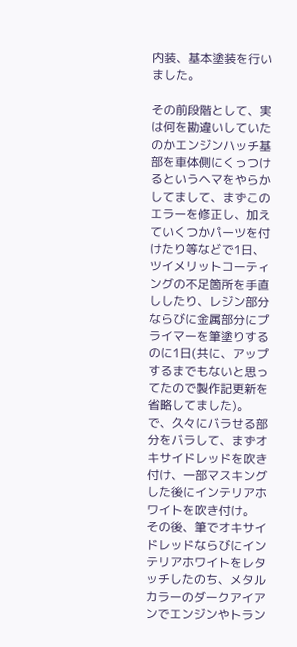内装、基本塗装を行いました。

その前段階として、実は何を勘違いしていたのかエンジンハッチ基部を車体側にくっつけるというヘマをやらかしてまして、まずこのエラーを修正し、加えていくつかパーツを付けたり等などで1日、ツイメリットコーティングの不足箇所を手直ししたり、レジン部分ならびに金属部分にプライマーを筆塗りするのに1日(共に、アップするまでもないと思ってたので製作記更新を省略してました)。
で、久々にバラせる部分をバラして、まずオキサイドレッドを吹き付け、一部マスキングした後にインテリアホワイトを吹き付け。
その後、筆でオキサイドレッドならびにインテリアホワイトをレタッチしたのち、メタルカラーのダークアイアンでエンジンやトラン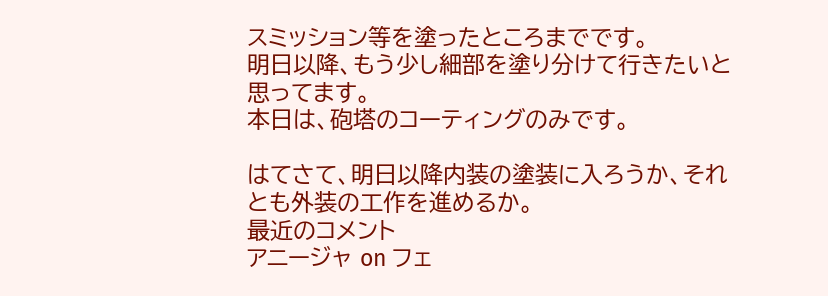スミッション等を塗ったところまでです。
明日以降、もう少し細部を塗り分けて行きたいと思ってます。
本日は、砲塔のコーティングのみです。

はてさて、明日以降内装の塗装に入ろうか、それとも外装の工作を進めるか。
最近のコメント
アニージャ on フェ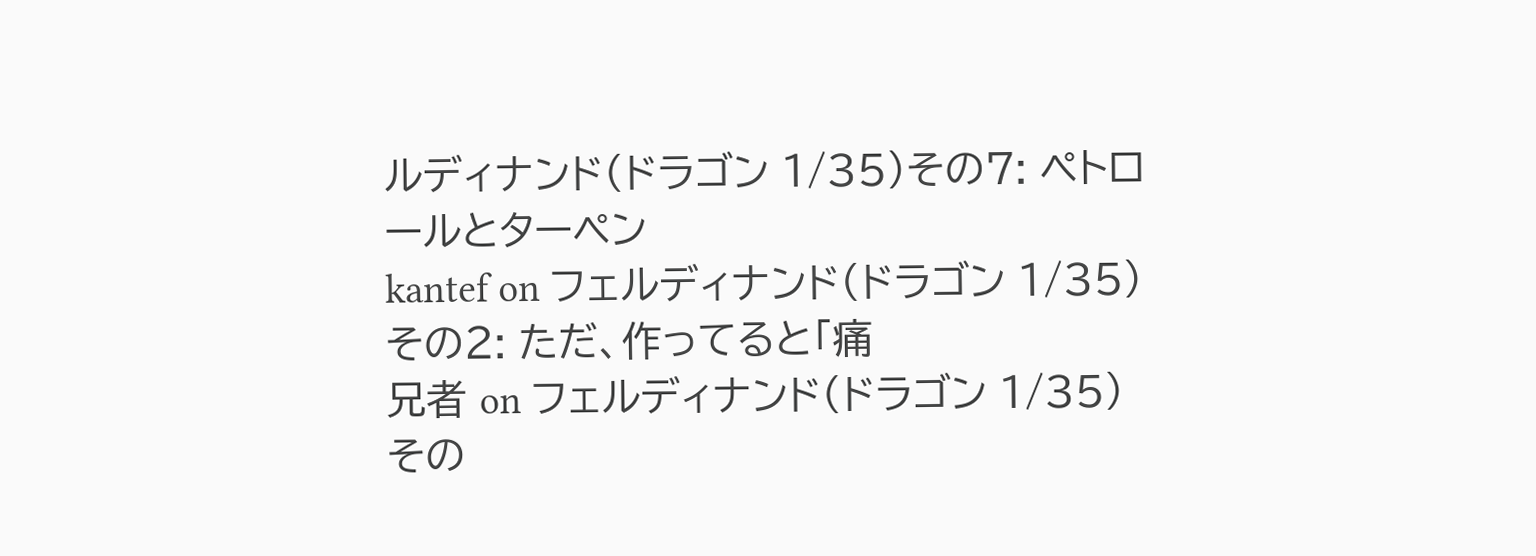ルディナンド(ドラゴン 1/35)その7: ペトロールとターペン
kantef on フェルディナンド(ドラゴン 1/35)その2: ただ、作ってると「痛
兄者 on フェルディナンド(ドラゴン 1/35)その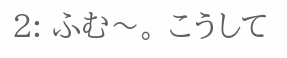2: ふむ〜。 こうして